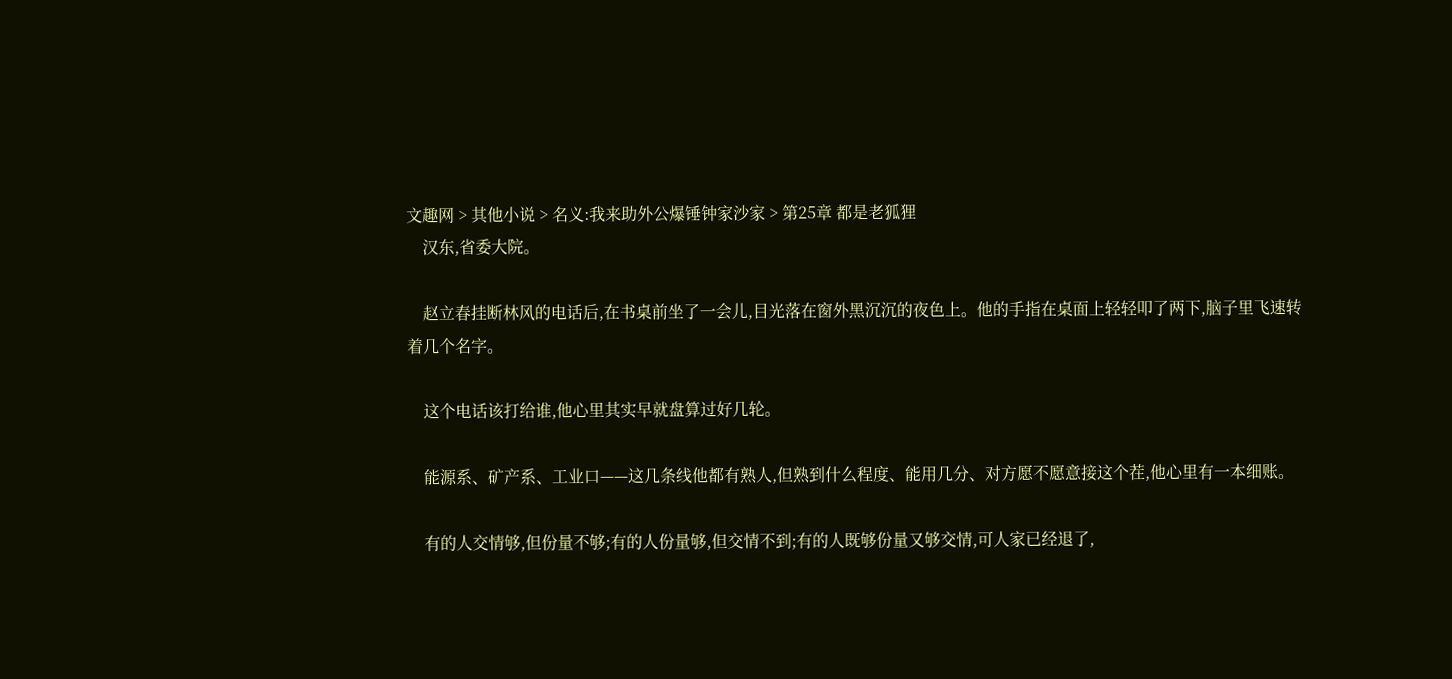文趣网 > 其他小说 > 名义:我来助外公爆锤钟家沙家 > 第25章 都是老狐狸
    汉东,省委大院。

    赵立春挂断林风的电话后,在书桌前坐了一会儿,目光落在窗外黑沉沉的夜色上。他的手指在桌面上轻轻叩了两下,脑子里飞速转着几个名字。

    这个电话该打给谁,他心里其实早就盘算过好几轮。

    能源系、矿产系、工业口——这几条线他都有熟人,但熟到什么程度、能用几分、对方愿不愿意接这个茬,他心里有一本细账。

    有的人交情够,但份量不够;有的人份量够,但交情不到;有的人既够份量又够交情,可人家已经退了,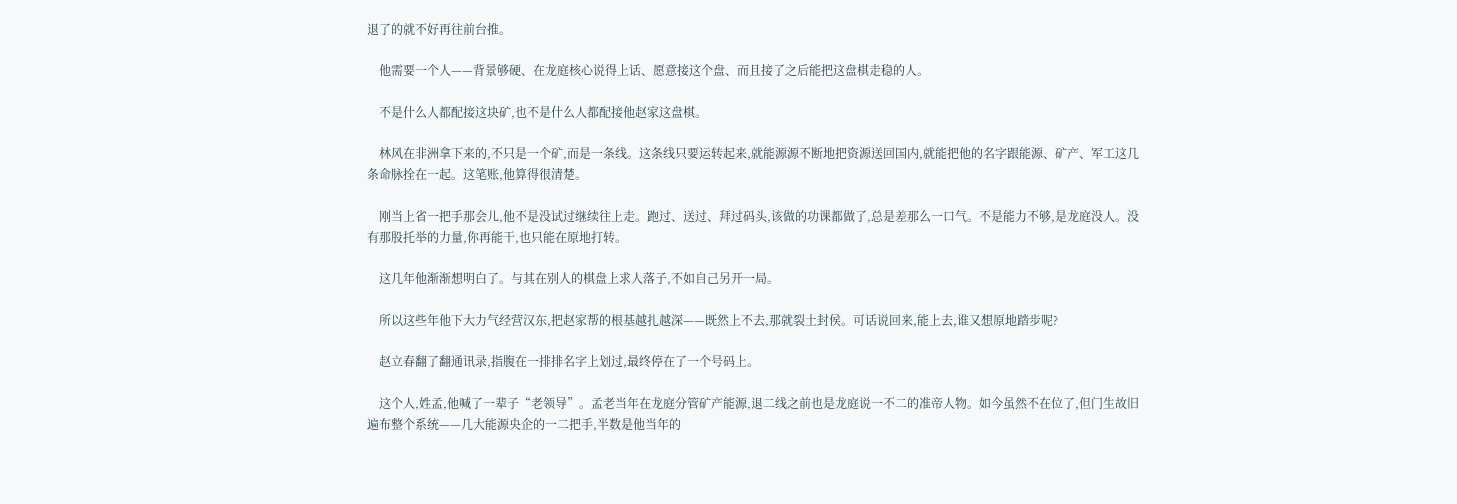退了的就不好再往前台推。

    他需要一个人——背景够硬、在龙庭核心说得上话、愿意接这个盘、而且接了之后能把这盘棋走稳的人。

    不是什么人都配接这块矿,也不是什么人都配接他赵家这盘棋。

    林风在非洲拿下来的,不只是一个矿,而是一条线。这条线只要运转起来,就能源源不断地把资源送回国内,就能把他的名字跟能源、矿产、军工这几条命脉拴在一起。这笔账,他算得很清楚。

    刚当上省一把手那会儿,他不是没试过继续往上走。跑过、送过、拜过码头,该做的功课都做了,总是差那么一口气。不是能力不够,是龙庭没人。没有那股托举的力量,你再能干,也只能在原地打转。

    这几年他渐渐想明白了。与其在别人的棋盘上求人落子,不如自己另开一局。

    所以这些年他下大力气经营汉东,把赵家帮的根基越扎越深——既然上不去,那就裂土封侯。可话说回来,能上去,谁又想原地踏步呢?

    赵立春翻了翻通讯录,指腹在一排排名字上划过,最终停在了一个号码上。

    这个人,姓孟,他喊了一辈子“老领导”。孟老当年在龙庭分管矿产能源,退二线之前也是龙庭说一不二的准帝人物。如今虽然不在位了,但门生故旧遍布整个系统——几大能源央企的一二把手,半数是他当年的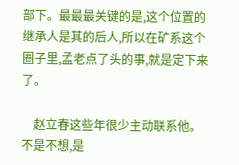部下。最最最关键的是,这个位置的继承人是其的后人,所以在矿系这个圈子里,孟老点了头的事,就是定下来了。

    赵立春这些年很少主动联系他。不是不想,是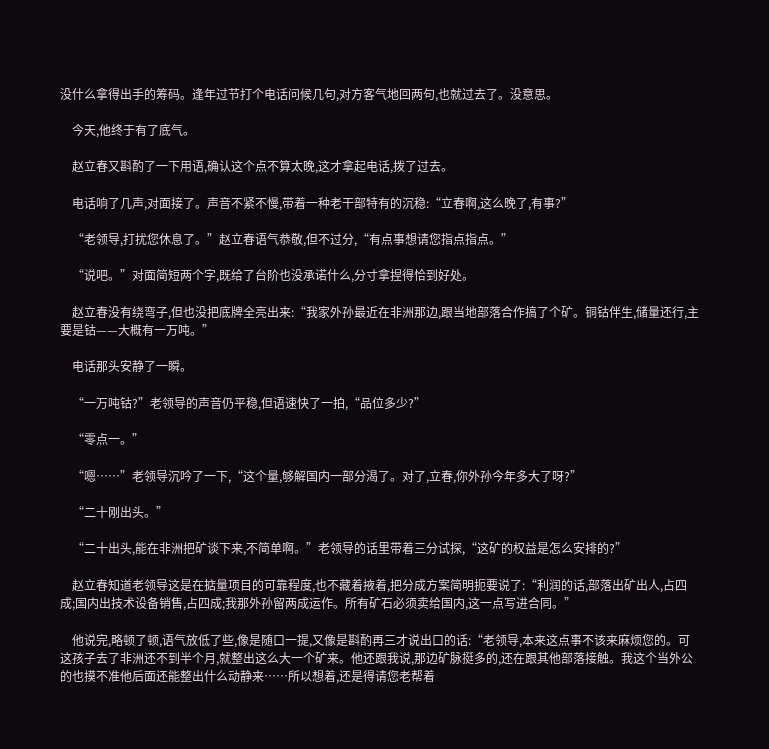没什么拿得出手的筹码。逢年过节打个电话问候几句,对方客气地回两句,也就过去了。没意思。

    今天,他终于有了底气。

    赵立春又斟酌了一下用语,确认这个点不算太晚,这才拿起电话,拨了过去。

    电话响了几声,对面接了。声音不紧不慢,带着一种老干部特有的沉稳:“立春啊,这么晚了,有事?”

    “老领导,打扰您休息了。”赵立春语气恭敬,但不过分,“有点事想请您指点指点。”

    “说吧。”对面简短两个字,既给了台阶也没承诺什么,分寸拿捏得恰到好处。

    赵立春没有绕弯子,但也没把底牌全亮出来:“我家外孙最近在非洲那边,跟当地部落合作搞了个矿。铜钴伴生,储量还行,主要是钴——大概有一万吨。”

    电话那头安静了一瞬。

    “一万吨钴?”老领导的声音仍平稳,但语速快了一拍,“品位多少?”

    “零点一。”

    “嗯……”老领导沉吟了一下,“这个量,够解国内一部分渴了。对了,立春,你外孙今年多大了呀?”

    “二十刚出头。”

    “二十出头,能在非洲把矿谈下来,不简单啊。”老领导的话里带着三分试探,“这矿的权益是怎么安排的?”

    赵立春知道老领导这是在掂量项目的可靠程度,也不藏着掖着,把分成方案简明扼要说了:“利润的话,部落出矿出人,占四成;国内出技术设备销售,占四成;我那外孙留两成运作。所有矿石必须卖给国内,这一点写进合同。”

    他说完,略顿了顿,语气放低了些,像是随口一提,又像是斟酌再三才说出口的话:“老领导,本来这点事不该来麻烦您的。可这孩子去了非洲还不到半个月,就整出这么大一个矿来。他还跟我说,那边矿脉挺多的,还在跟其他部落接触。我这个当外公的也摸不准他后面还能整出什么动静来……所以想着,还是得请您老帮着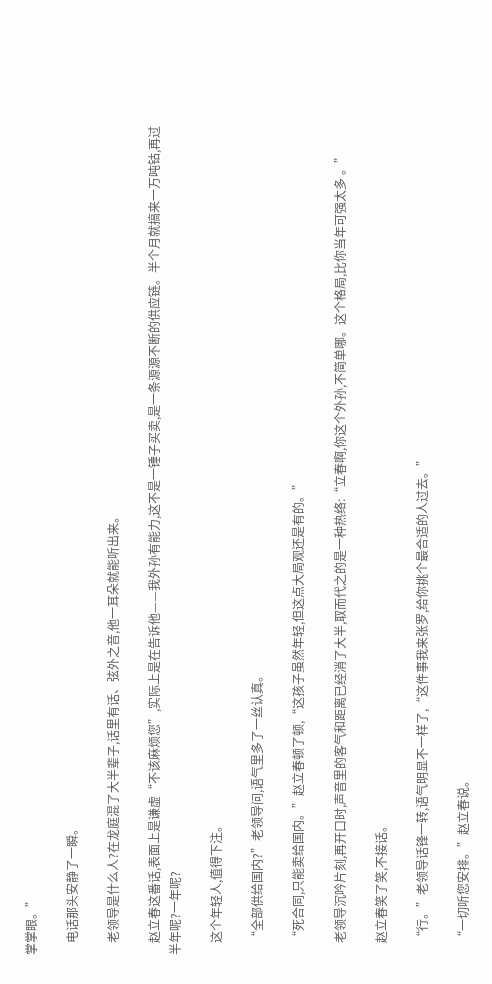掌掌眼。”

    电话那头安静了一瞬。

    老领导是什么人?在龙庭混了大半辈子,话里有话、弦外之音,他一耳朵就能听出来。

    赵立春这番话,表面上是谦虚“不该麻烦您”,实际上是在告诉他——我外孙有能力,这不是一锤子买卖,是一条源源不断的供应链。半个月就搞来一万吨钴,再过半年呢?一年呢?

    这个年轻人,值得下注。

    “全部供给国内?”老领导问,语气里多了一丝认真。

    “死合同,只能卖给国内。”赵立春顿了顿,“这孩子虽然年轻,但这点大局观还是有的。”

    老领导沉吟片刻,再开口时,声音里的客气和距离已经消了大半,取而代之的是一种热络:“立春啊,你这个外孙,不简单哪。这个格局,比你当年可强太多 。”

    赵立春笑了笑,不接话。

    “行。”老领导话锋一转,语气明显不一样了,“这件事我来张罗,给你挑个最合适的人过去。”

    “一切听您安排。”赵立春说。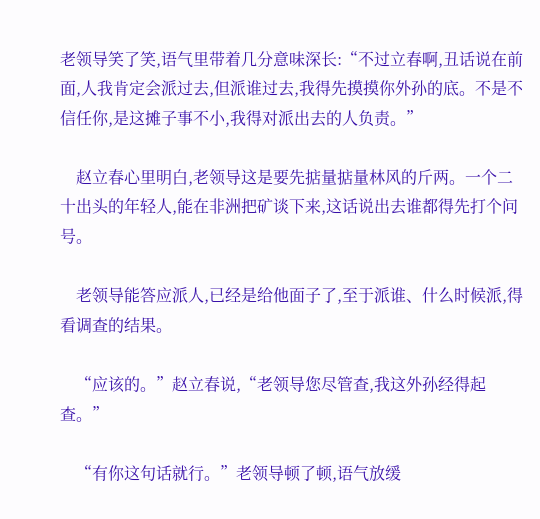老领导笑了笑,语气里带着几分意味深长:“不过立春啊,丑话说在前面,人我肯定会派过去,但派谁过去,我得先摸摸你外孙的底。不是不信任你,是这摊子事不小,我得对派出去的人负责。”

    赵立春心里明白,老领导这是要先掂量掂量林风的斤两。一个二十出头的年轻人,能在非洲把矿谈下来,这话说出去谁都得先打个问号。

    老领导能答应派人,已经是给他面子了,至于派谁、什么时候派,得看调查的结果。

    “应该的。”赵立春说,“老领导您尽管查,我这外孙经得起查。”

    “有你这句话就行。”老领导顿了顿,语气放缓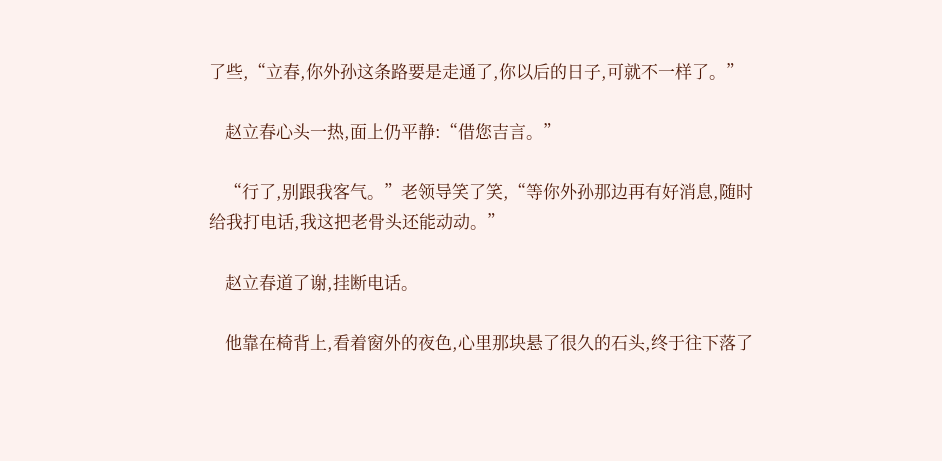了些,“立春,你外孙这条路要是走通了,你以后的日子,可就不一样了。”

    赵立春心头一热,面上仍平静:“借您吉言。”

    “行了,别跟我客气。”老领导笑了笑,“等你外孙那边再有好消息,随时给我打电话,我这把老骨头还能动动。”

    赵立春道了谢,挂断电话。

    他靠在椅背上,看着窗外的夜色,心里那块悬了很久的石头,终于往下落了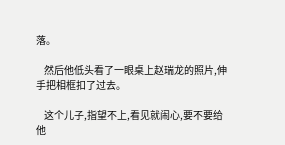落。

    然后他低头看了一眼桌上赵瑞龙的照片,伸手把相框扣了过去。

    这个儿子,指望不上,看见就闹心,要不要给他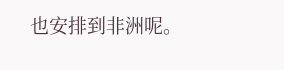也安排到非洲呢。